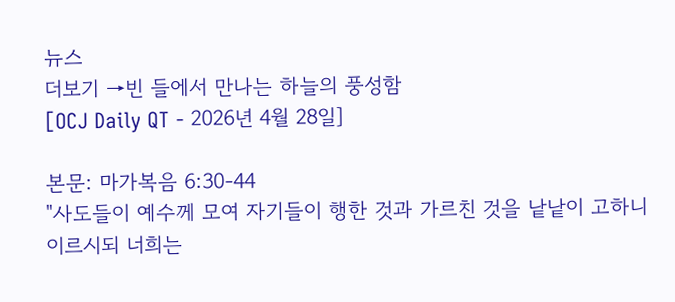뉴스
더보기 →빈 들에서 만나는 하늘의 풍성함
[OCJ Daily QT - 2026년 4월 28일]

본문: 마가복음 6:30-44
"사도들이 예수께 모여 자기들이 행한 것과 가르친 것을 낱낱이 고하니 이르시되 너희는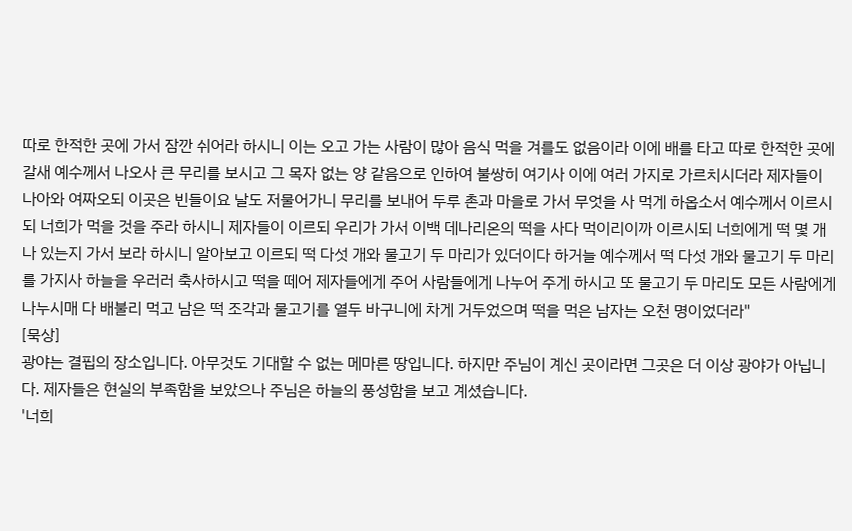따로 한적한 곳에 가서 잠깐 쉬어라 하시니 이는 오고 가는 사람이 많아 음식 먹을 겨를도 없음이라 이에 배를 타고 따로 한적한 곳에 갈새 예수께서 나오사 큰 무리를 보시고 그 목자 없는 양 같음으로 인하여 불쌍히 여기사 이에 여러 가지로 가르치시더라 제자들이 나아와 여짜오되 이곳은 빈들이요 날도 저물어가니 무리를 보내어 두루 촌과 마을로 가서 무엇을 사 먹게 하옵소서 예수께서 이르시되 너희가 먹을 것을 주라 하시니 제자들이 이르되 우리가 가서 이백 데나리온의 떡을 사다 먹이리이까 이르시되 너희에게 떡 몇 개나 있는지 가서 보라 하시니 알아보고 이르되 떡 다섯 개와 물고기 두 마리가 있더이다 하거늘 예수께서 떡 다섯 개와 물고기 두 마리를 가지사 하늘을 우러러 축사하시고 떡을 떼어 제자들에게 주어 사람들에게 나누어 주게 하시고 또 물고기 두 마리도 모든 사람에게 나누시매 다 배불리 먹고 남은 떡 조각과 물고기를 열두 바구니에 차게 거두었으며 떡을 먹은 남자는 오천 명이었더라"
[묵상]
광야는 결핍의 장소입니다. 아무것도 기대할 수 없는 메마른 땅입니다. 하지만 주님이 계신 곳이라면 그곳은 더 이상 광야가 아닙니다. 제자들은 현실의 부족함을 보았으나 주님은 하늘의 풍성함을 보고 계셨습니다.
'너희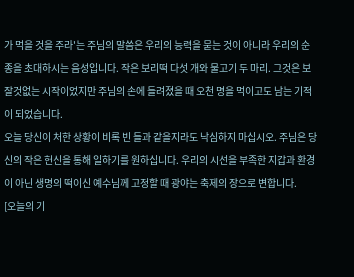가 먹을 것을 주라'는 주님의 말씀은 우리의 능력을 묻는 것이 아니라 우리의 순종을 초대하시는 음성입니다. 작은 보리떡 다섯 개와 물고기 두 마리. 그것은 보잘것없는 시작이었지만 주님의 손에 들려졌을 때 오천 명을 먹이고도 남는 기적이 되었습니다.
오늘 당신이 처한 상황이 비록 빈 들과 같을지라도 낙심하지 마십시오. 주님은 당신의 작은 헌신을 통해 일하기를 원하십니다. 우리의 시선을 부족한 지갑과 환경이 아닌 생명의 떡이신 예수님께 고정할 때 광야는 축제의 장으로 변합니다.
[오늘의 기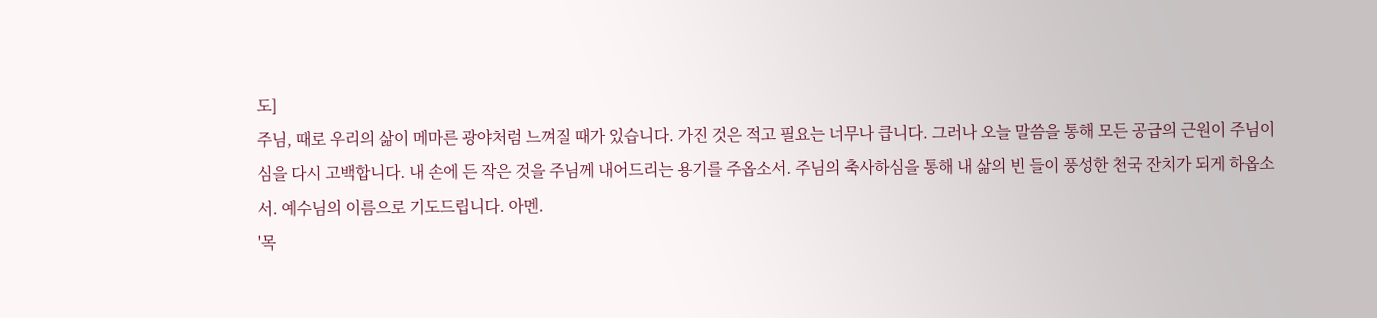도]
주님, 때로 우리의 삶이 메마른 광야처럼 느껴질 때가 있습니다. 가진 것은 적고 필요는 너무나 큽니다. 그러나 오늘 말씀을 통해 모든 공급의 근원이 주님이심을 다시 고백합니다. 내 손에 든 작은 것을 주님께 내어드리는 용기를 주옵소서. 주님의 축사하심을 통해 내 삶의 빈 들이 풍성한 천국 잔치가 되게 하옵소서. 예수님의 이름으로 기도드립니다. 아멘.
'목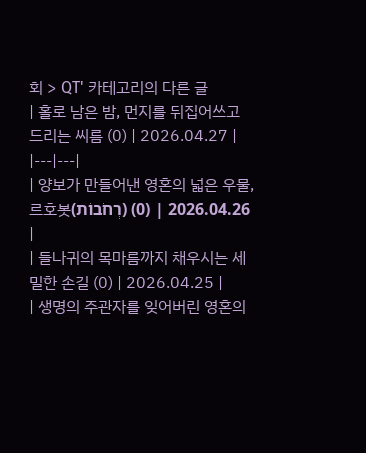회 > QT' 카테고리의 다른 글
| 홀로 남은 밤, 먼지를 뒤집어쓰고 드리는 씨름 (0) | 2026.04.27 |
|---|---|
| 양보가 만들어낸 영혼의 넓은 우물, 르호봇(רְחֹבוֹת) (0) | 2026.04.26 |
| 들나귀의 목마름까지 채우시는 세밀한 손길 (0) | 2026.04.25 |
| 생명의 주관자를 잊어버린 영혼의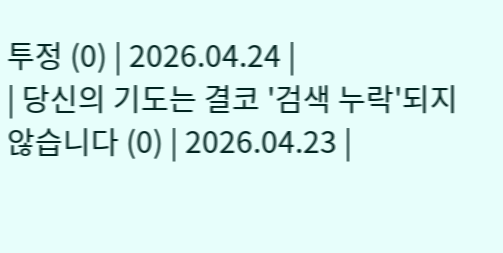투정 (0) | 2026.04.24 |
| 당신의 기도는 결코 '검색 누락'되지 않습니다 (0) | 2026.04.23 |